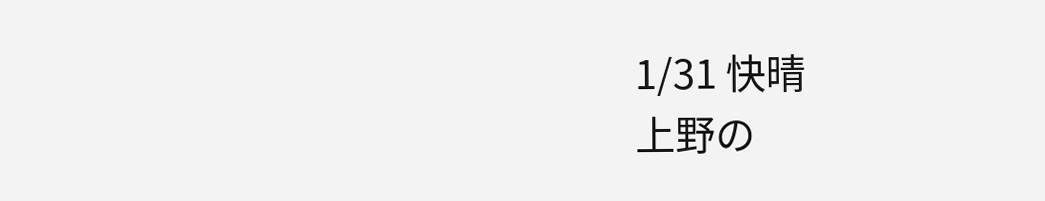1/31 快晴
上野の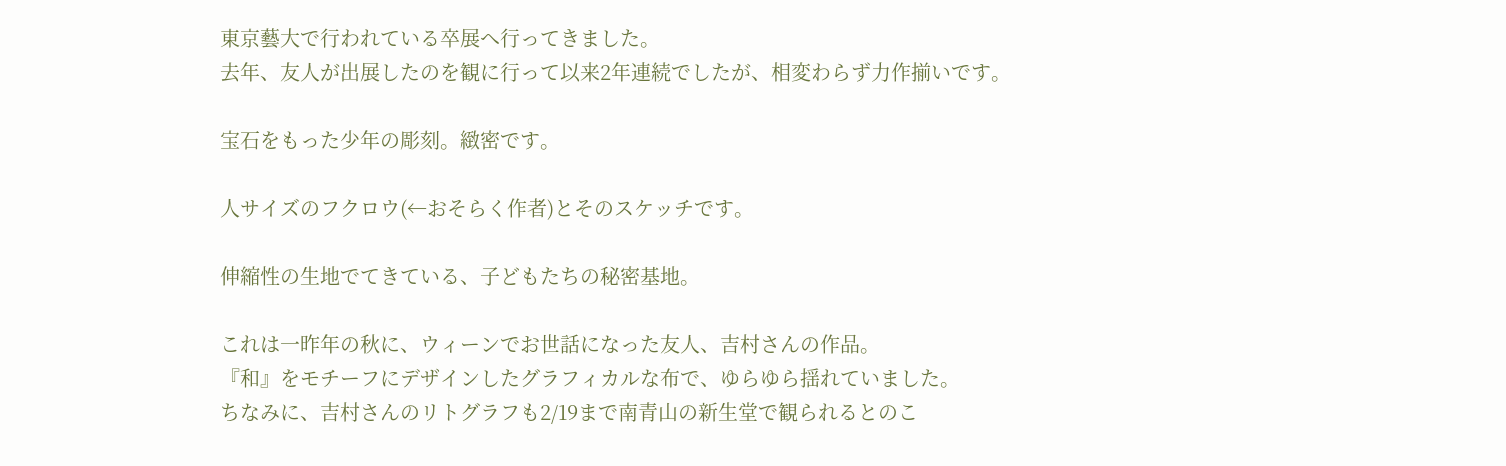東京藝大で行われている卒展へ行ってきました。
去年、友人が出展したのを観に行って以来2年連続でしたが、相変わらず力作揃いです。

宝石をもった少年の彫刻。緻密です。

人サイズのフクロウ(←おそらく作者)とそのスケッチです。

伸縮性の生地でてきている、子どもたちの秘密基地。

これは一昨年の秋に、ウィーンでお世話になった友人、吉村さんの作品。
『和』をモチーフにデザインしたグラフィカルな布で、ゆらゆら揺れていました。
ちなみに、吉村さんのリトグラフも2/19まで南青山の新生堂で観られるとのこ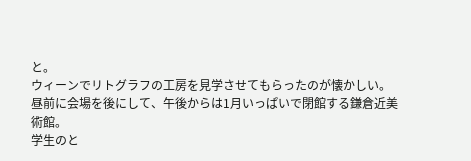と。
ウィーンでリトグラフの工房を見学させてもらったのが懐かしい。
昼前に会場を後にして、午後からは1月いっぱいで閉館する鎌倉近美術館。
学生のと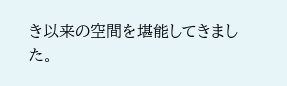き以来の空間を堪能してきました。